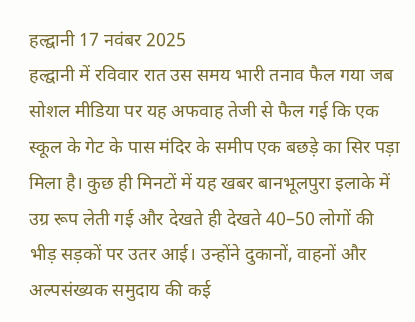हल्द्वानी 17 नवंबर 2025
हल्द्वानी में रविवार रात उस समय भारी तनाव फैल गया जब सोशल मीडिया पर यह अफवाह तेजी से फैल गई कि एक स्कूल के गेट के पास मंदिर के समीप एक बछड़े का सिर पड़ा मिला है। कुछ ही मिनटों में यह खबर बानभूलपुरा इलाके में उग्र रूप लेती गई और देखते ही देखते 40–50 लोगों की भीड़ सड़कों पर उतर आई। उन्होंने दुकानों, वाहनों और अल्पसंख्यक समुदाय की कई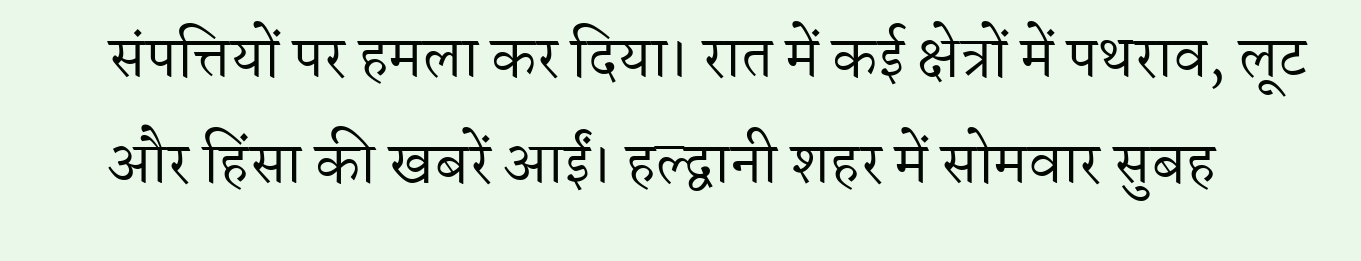संपत्तियों पर हमला कर दिया। रात में कई क्षेत्रों में पथराव, लूट और हिंसा की खबरें आईं। हल्द्वानी शहर में सोमवार सुबह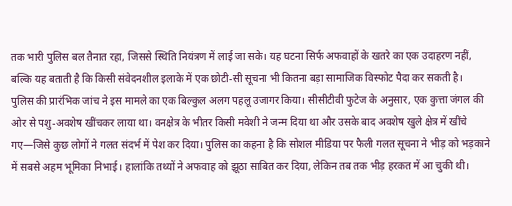तक भारी पुलिस बल तैनात रहा, जिससे स्थिति नियंत्रण में लाई जा सके। यह घटना सिर्फ अफवाहों के खतरे का एक उदाहरण नहीं, बल्कि यह बताती है कि किसी संवेदनशील इलाके में एक छोटी-सी सूचना भी कितना बड़ा सामाजिक विस्फोट पैदा कर सकती है।
पुलिस की प्रारंभिक जांच ने इस मामले का एक बिल्कुल अलग पहलू उजागर किया। सीसीटीवी फुटेज के अनुसार, एक कुत्ता जंगल की ओर से पशु-अवशेष खींचकर लाया था। वनक्षेत्र के भीतर किसी मवेशी ने जन्म दिया था और उसके बाद अवशेष खुले क्षेत्र में खींचे गए—जिसे कुछ लोगों ने गलत संदर्भ में पेश कर दिया। पुलिस का कहना है कि सोशल मीडिया पर फैली गलत सूचना ने भीड़ को भड़काने में सबसे अहम भूमिका निभाई। हालांकि तथ्यों ने अफवाह को झूठा साबित कर दिया, लेकिन तब तक भीड़ हरकत में आ चुकी थी।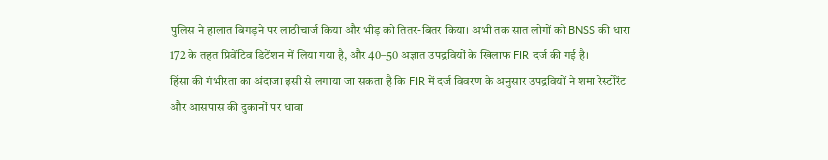पुलिस ने हालात बिगड़ने पर लाठीचार्ज किया और भीड़ को तितर-बितर किया। अभी तक सात लोगों को BNSS की धारा 172 के तहत प्रिवेंटिव डिटेंशन में लिया गया है, और 40–50 अज्ञात उपद्रवियों के खिलाफ FIR दर्ज की गई है।
हिंसा की गंभीरता का अंदाजा इसी से लगाया जा सकता है कि FIR में दर्ज विवरण के अनुसार उपद्रवियों ने शमा रेस्टोरेंट और आसपास की दुकानों पर धावा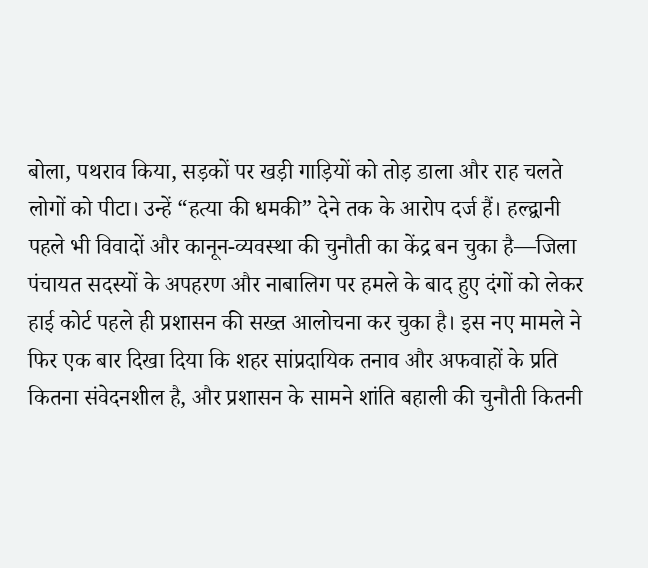बोला, पथराव किया, सड़कों पर खड़ी गाड़ियों को तोड़ डाला और राह चलते लोगों को पीटा। उन्हें “हत्या की धमकी” देने तक के आरोप दर्ज हैं। हल्द्वानी पहले भी विवादों और कानून-व्यवस्था की चुनौती का केंद्र बन चुका है—जिला पंचायत सदस्यों के अपहरण और नाबालिग पर हमले के बाद हुए दंगों को लेकर हाई कोर्ट पहले ही प्रशासन की सख्त आलोचना कर चुका है। इस नए मामले ने फिर एक बार दिखा दिया कि शहर सांप्रदायिक तनाव और अफवाहों के प्रति कितना संवेदनशील है, और प्रशासन के सामने शांति बहाली की चुनौती कितनी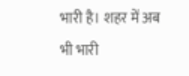भारी है। शहर में अब भी भारी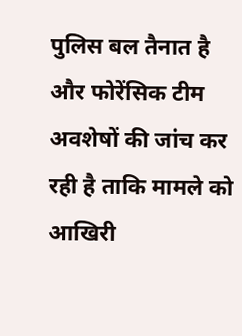पुलिस बल तैनात है और फोरेंसिक टीम अवशेषों की जांच कर रही है ताकि मामले को आखिरी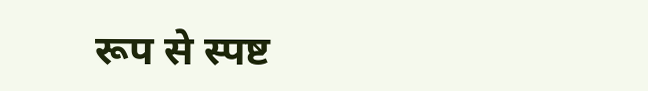रूप से स्पष्ट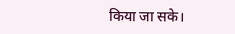किया जा सके।